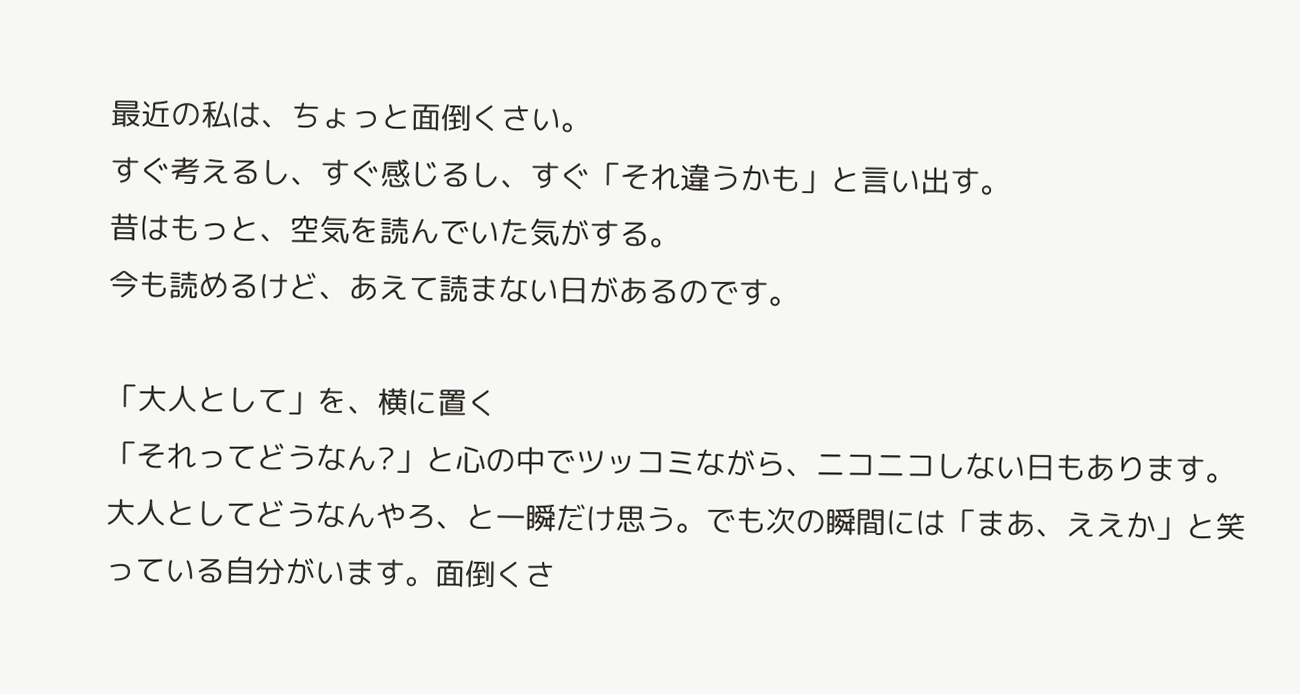最近の私は、ちょっと面倒くさい。
すぐ考えるし、すぐ感じるし、すぐ「それ違うかも」と言い出す。
昔はもっと、空気を読んでいた気がする。
今も読めるけど、あえて読まない日があるのです。

「大人として」を、横に置く
「それってどうなん?」と心の中でツッコミながら、ニコニコしない日もあります。
大人としてどうなんやろ、と一瞬だけ思う。でも次の瞬間には「まあ、ええか」と笑っている自分がいます。面倒くさ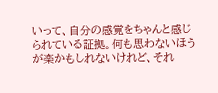いって、自分の感覚をちゃんと感じられている証拠。何も思わないほうが楽かもしれないけれど、それ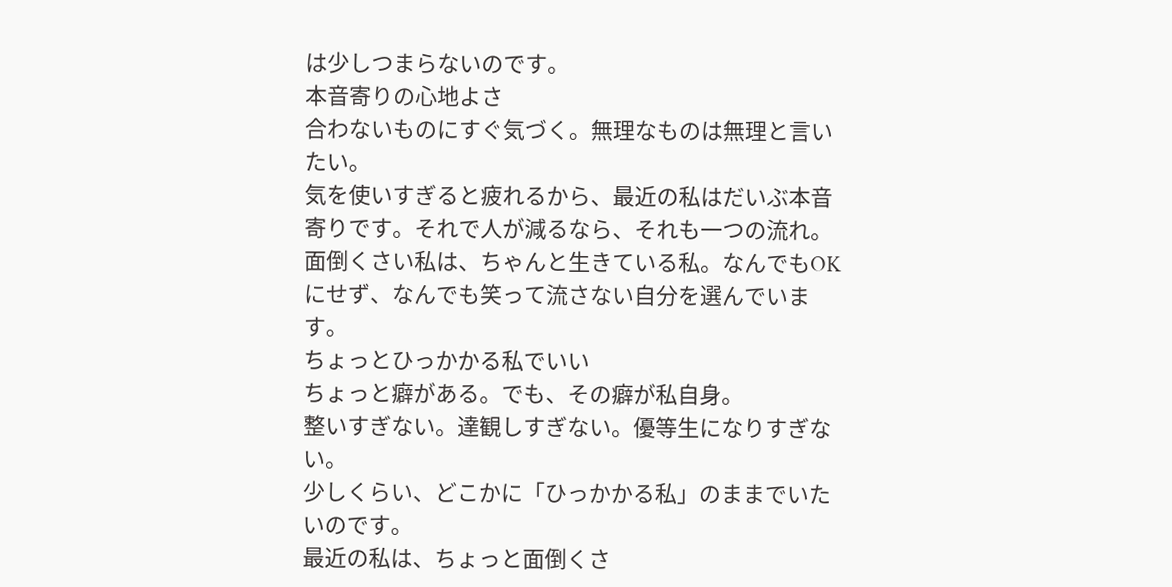は少しつまらないのです。
本音寄りの心地よさ
合わないものにすぐ気づく。無理なものは無理と言いたい。
気を使いすぎると疲れるから、最近の私はだいぶ本音寄りです。それで人が減るなら、それも一つの流れ。面倒くさい私は、ちゃんと生きている私。なんでもOKにせず、なんでも笑って流さない自分を選んでいます。
ちょっとひっかかる私でいい
ちょっと癖がある。でも、その癖が私自身。
整いすぎない。達観しすぎない。優等生になりすぎない。
少しくらい、どこかに「ひっかかる私」のままでいたいのです。
最近の私は、ちょっと面倒くさ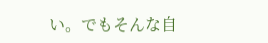い。でもそんな自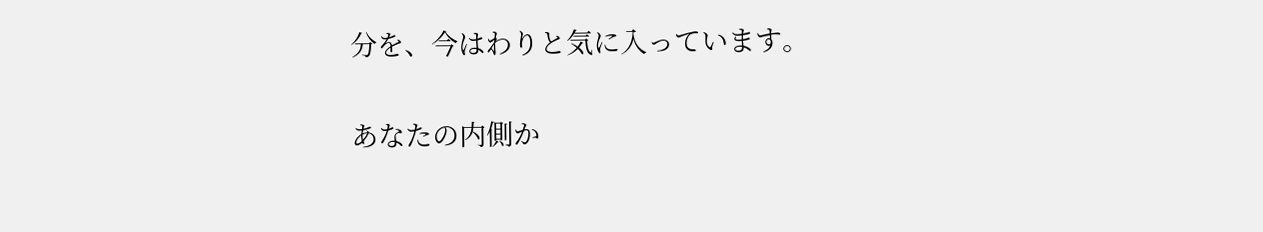分を、今はわりと気に入っています。

あなたの内側か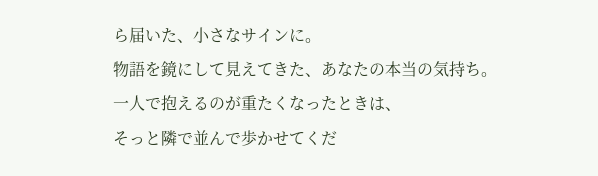ら届いた、小さなサインに。
物語を鏡にして見えてきた、あなたの本当の気持ち。
一人で抱えるのが重たくなったときは、
そっと隣で並んで歩かせてくだ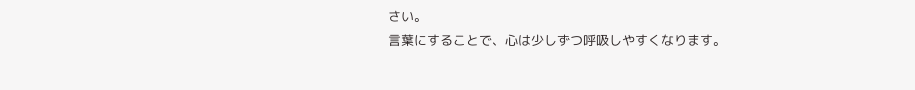さい。
言葉にすることで、心は少しずつ呼吸しやすくなります。